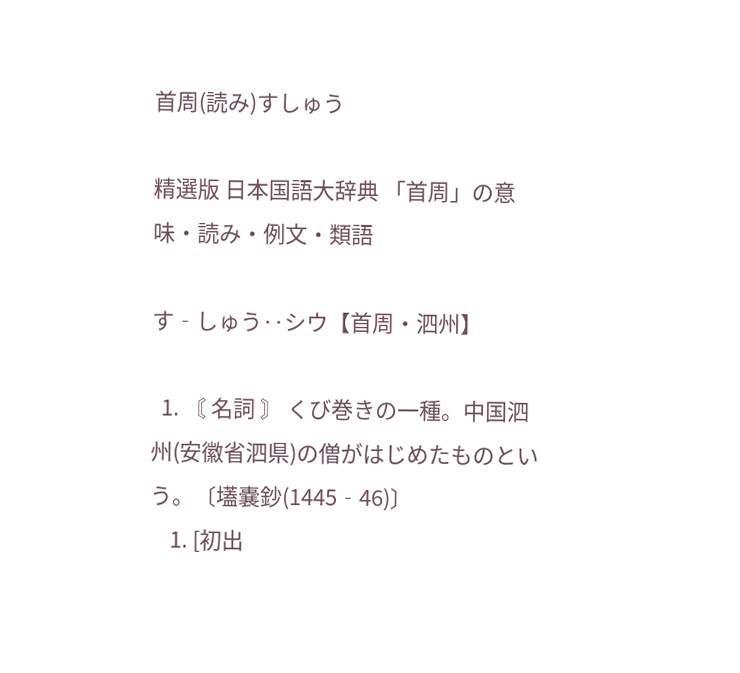首周(読み)すしゅう

精選版 日本国語大辞典 「首周」の意味・読み・例文・類語

す‐しゅう‥シウ【首周・泗州】

  1. 〘 名詞 〙 くび巻きの一種。中国泗州(安徽省泗県)の僧がはじめたものという。〔壒嚢鈔(1445‐46)〕
    1. [初出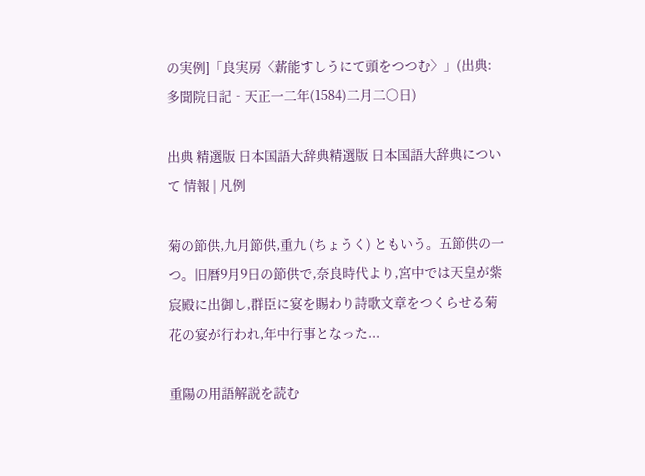の実例]「良実房〈薪能すしうにて頭をつつむ〉」(出典:多聞院日記‐天正一二年(1584)二月二〇日)

出典 精選版 日本国語大辞典精選版 日本国語大辞典について 情報 | 凡例

菊の節供,九月節供,重九 (ちょうく) ともいう。五節供の一つ。旧暦9月9日の節供で,奈良時代より,宮中では天皇が紫宸殿に出御し,群臣に宴を賜わり詩歌文章をつくらせる菊花の宴が行われ,年中行事となった...

重陽の用語解説を読む